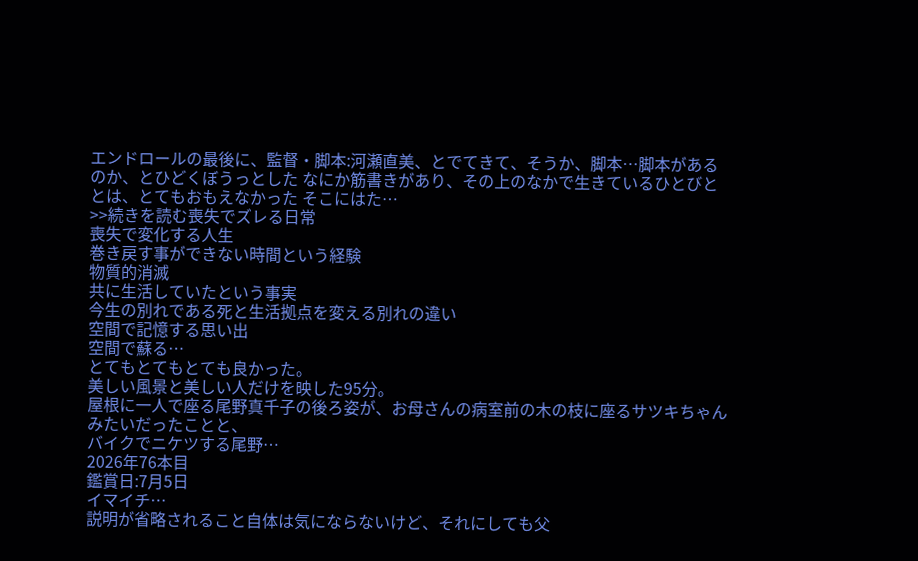エンドロールの最後に、監督・脚本:河瀬直美、とでてきて、そうか、脚本…脚本があるのか、とひどくぼうっとした なにか筋書きがあり、その上のなかで生きているひとびととは、とてもおもえなかった そこにはた…
>>続きを読む喪失でズレる日常
喪失で変化する人生
巻き戻す事ができない時間という経験
物質的消滅
共に生活していたという事実
今生の別れである死と生活拠点を変える別れの違い
空間で記憶する思い出
空間で蘇る…
とてもとてもとても良かった。
美しい風景と美しい人だけを映した95分。
屋根に一人で座る尾野真千子の後ろ姿が、お母さんの病室前の木の枝に座るサツキちゃんみたいだったことと、
バイクでニケツする尾野…
2026年76本目
鑑賞日:7月5日
イマイチ…
説明が省略されること自体は気にならないけど、それにしても父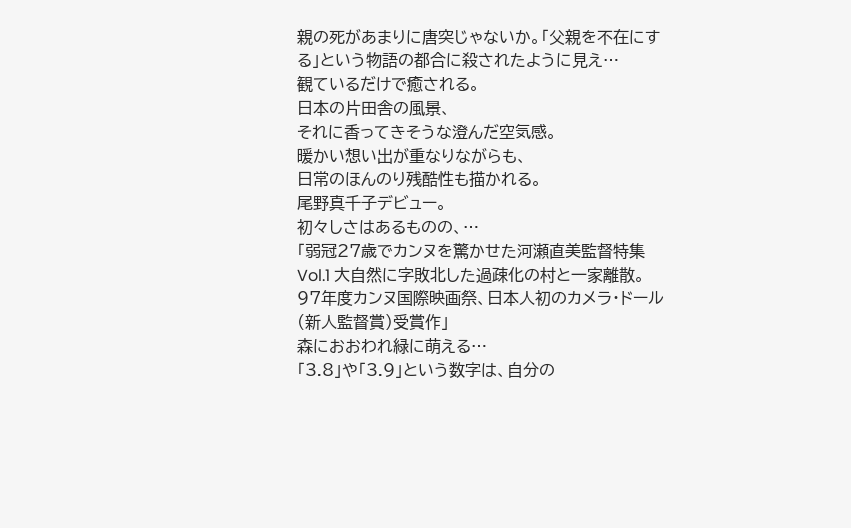親の死があまりに唐突じゃないか。「父親を不在にする」という物語の都合に殺されたように見え…
観ているだけで癒される。
日本の片田舎の風景、
それに香ってきそうな澄んだ空気感。
暖かい想い出が重なりながらも、
日常のほんのり残酷性も描かれる。
尾野真千子デビュー。
初々しさはあるものの、…
「弱冠27歳でカンヌを驚かせた河瀬直美監督特集Vol.1 大自然に字敗北した過疎化の村と一家離散。97年度カンヌ国際映画祭、日本人初のカメラ・ドール(新人監督賞)受賞作」
森におおわれ緑に萌える…
「3.8」や「3.9」という数字は、自分の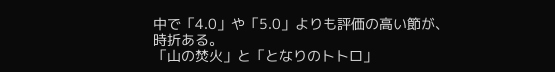中で「4.0」や「5.0」よりも評価の高い節が、時折ある。
「山の焚火」と「となりのトトロ」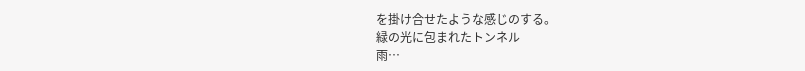を掛け合せたような感じのする。
緑の光に包まれたトンネル
雨…